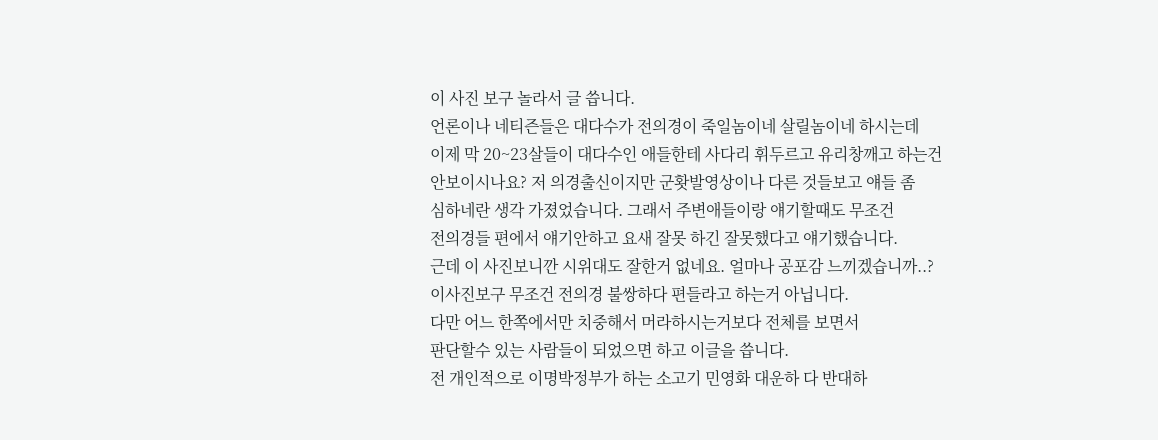이 사진 보구 놀라서 글 씁니다.
언론이나 네티즌들은 대다수가 전의경이 죽일놈이네 살릴놈이네 하시는데
이제 막 20~23살들이 대다수인 애들한테 사다리 휘두르고 유리창깨고 하는건
안보이시나요? 저 의경출신이지만 군홧발영상이나 다른 것들보고 얘들 좀
심하네란 생각 가졌었습니다. 그래서 주변애들이랑 얘기할때도 무조건
전의경들 편에서 얘기안하고 요새 잘못 하긴 잘못했다고 얘기했습니다.
근데 이 사진보니깐 시위대도 잘한거 없네요. 얼마나 공포감 느끼겠습니까..?
이사진보구 무조건 전의경 불쌍하다 편들라고 하는거 아닙니다.
다만 어느 한쪽에서만 치중해서 머라하시는거보다 전체를 보면서
판단할수 있는 사람들이 되었으면 하고 이글을 씁니다.
전 개인적으로 이명박정부가 하는 소고기 민영화 대운하 다 반대하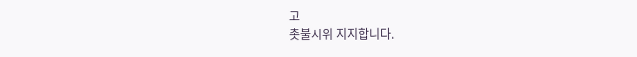고
촛불시위 지지합니다.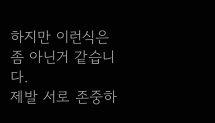하지만 이런식은 좀 아닌거 같습니다.
제발 서로 존중하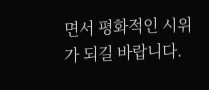면서 평화적인 시위가 되길 바랍니다.